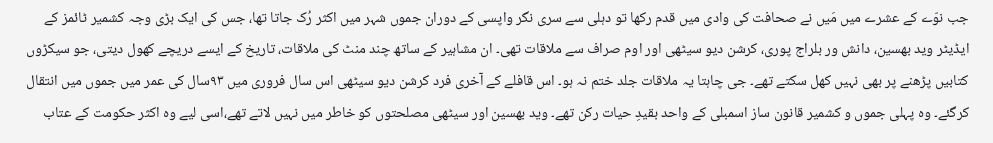جب نوّے کے عشرے میں مَیں نے صحافت کی وادی میں قدم رکھا تو دہلی سے سری نگر واپسی کے دوران جموں شہر میں اکثر رُک جاتا تھا، جس کی ایک بڑی وجہ کشمیر ٹائمز کے ایڈیٹر وید بھسین، دانش ور بلراج پوری، کرشن دیو سیٹھی اور اوم صراف سے ملاقات تھی۔ ان مشاہیر کے ساتھ چند منٹ کی ملاقات، تاریخ کے ایسے دریچے کھول دیتی، جو سیکڑوں کتابیں پڑھنے پر بھی نہیں کھل سکتے تھے۔ جی چاہتا یہ ملاقات جلد ختم نہ ہو۔ اس قافلے کے آخری فرد کرشن دیو سیٹھی اس سال فروری میں ۹۳سال کی عمر میں جموں میں انتقال کرگئے۔ وہ پہلی جموں و کشمیر قانون ساز اسمبلی کے واحد بقیدِ حیات رکن تھے۔ وید بھسین اور سیٹھی مصلحتوں کو خاطر میں نہیں لاتے تھے،اسی لیے وہ اکثر حکومت کے عتاب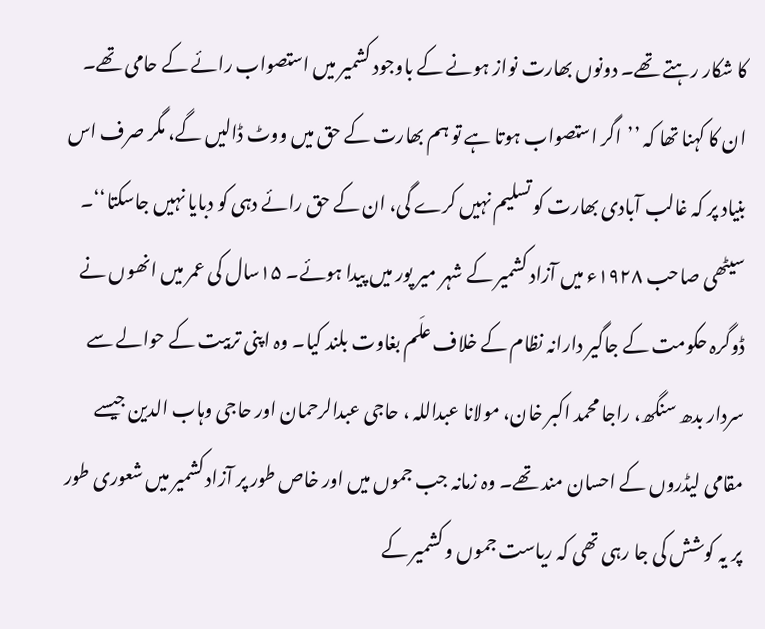کا شکار رہتے تھے۔ دونوں بھارت نواز ہونے کے باوجود کشمیر میں استصواب رائے کے حامی تھے۔ ان کا کہنا تھا کہ ’’اگر استصواب ہوتا ہے تو ہم بھارت کے حق میں ووٹ ڈالیں گے، مگر صرف اس بنیاد پر کہ غالب آبادی بھارت کو تسلیم نہیں کرے گی، ان کے حق رائے دہی کو دبایا نہیں جاسکتا‘‘۔
سیٹھی صاحب ۱۹۲۸ء میں آزاد کشمیر کے شہر میر پور میں پیدا ہوئے۔ ۱۵سال کی عمر میں انھوں نے ڈوگرہ حکومت کے جاگیر دارانہ نظام کے خلاف علَم بغاوت بلند کیا۔ وہ اپنی تربیت کے حوالے سے سردار بدھ سنگھ، راجا محمد اکبر خان، مولانا عبداللہ ، حاجی عبدالرحمان اور حاجی وہاب الدین جیسے مقامی لیڈروں کے احسان مند تھے۔ وہ زمانہ جب جموں میں اور خاص طور پر آزاد کشمیر میں شعوری طور پر یہ کوشش کی جا رہی تھی کہ ریاست جموں و کشمیر کے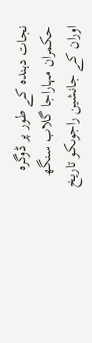نجات دہندہ کے طور پر ڈوگرہ حکمران مہاراجا گلاب سنگھ اوران کے جانشین راجوںکو تاریخ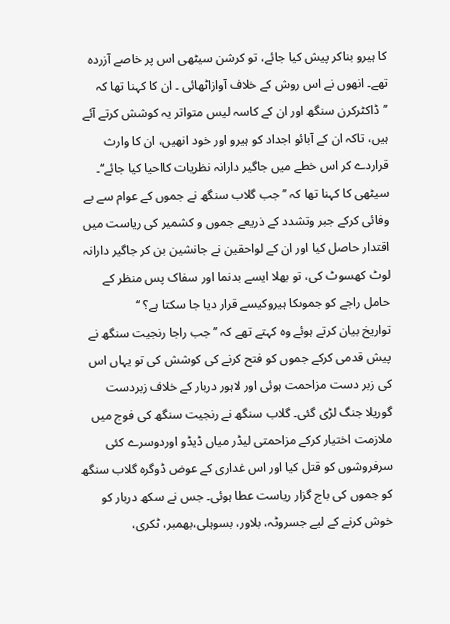کا ہیرو بناکر پیش کیا جائے، تو کرشن سیٹھی اس پر خاصے آزردہ تھے۔ انھوں نے اس روش کے خلاف آوازاٹھائی ۔ ان کا کہنا تھا کہ ’’ڈاکٹرکرن سنگھ اور ان کے کاسہ لیس متواتر یہ کوشش کرتے آئے ہیں، تاکہ ان کے آبائو اجداد کو ہیرو اور خود انھیں، ان کا وارث قراردے کر اس خطے میں جاگیر دارانہ نظریات کااحیا کیا جائے‘‘۔ سیٹھی کا کہنا تھا کہ ’’جب گلاب سنگھ نے جموں کے عوام سے بے وفائی کرکے جبر وتشدد کے ذریعے جموں و کشمیر کی ریاست میں اقتدار حاصل کیا اور ان کے لواحقین نے جانشین بن کر جاگیر دارانہ لوٹ کھسوٹ کی، تو بھلا ایسے بدنما اور سفاک پس منظر کے حامل راجے کو جموںکا ہیروکیسے قرار دیا جا سکتا ہے؟ ‘‘
تواریخ بیان کرتے ہوئے وہ کہتے تھے کہ ’’جب راجا رنجیت سنگھ نے پیش قدمی کرکے جموں کو فتح کرنے کی کوشش کی تو یہاں اس کی زبر دست مزاحمت ہوئی اور لاہور دربار کے خلاف زبردست گوریلا جنگ لڑی گئی۔ گلاب سنگھ نے رنجیت سنگھ کی فوج میں ملازمت اختیار کرکے مزاحمتی لیڈر میاں ڈیڈو اوردوسرے کئی سرفروشوں کو قتل کیا اور اس غداری کے عوض ڈوگرہ گلاب سنگھ کو جموں کی باج گزار ریاست عطا ہوئی۔ جس نے سکھ دربار کو خوش کرنے کے لیے جسروٹہ، بلاور، بسوہلی،بھمبر، ٹکری،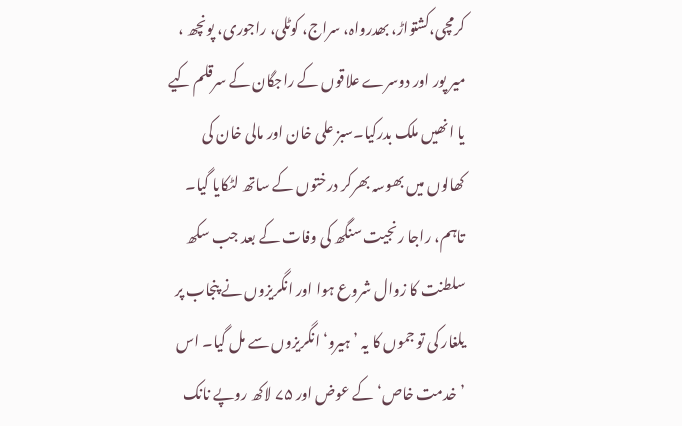کرمچی،کشتواڑ، بھدرواہ، سراج، کوٹلی، راجوری، پونچھ ، میر پور اور دوسرے علاقوں کے راجگان کے سرقلم کیے یا انھیں ملک بدرکیا۔سبز علی خان اور مالی خان کی کھالوں میں بھوسہ بھرکر درختوں کے ساتھ لٹکایا گیا۔ تاہم، راجا رنجیت سنگھ کی وفات کے بعد جب سکھ سلطنت کا زوال شروع ہوا اور انگریزوں نے پنجاب پر یلغار کی تو جموں کا یہ ’ہیرو‘ انگریزوں سے مل گیا۔ اس ’خدمت خاص‘ کے عوض اور ۷۵ لاکھ روپے نانک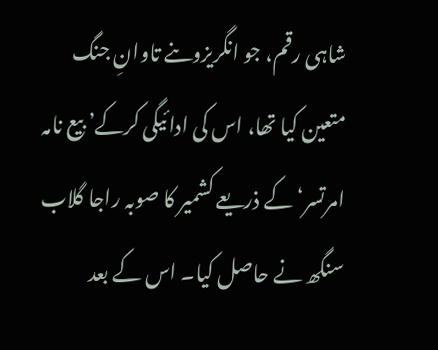شاہی رقم، جو انگریزوںنے تاوانِ جنگ متعین کیا تھا، اس کی ادائیگی کرکے’ بیع نامہ امرتسر‘ کے ذریعے کشمیر کا صوبہ راجا گلاب سنگھ نے حاصل کیا۔ اس کے بعد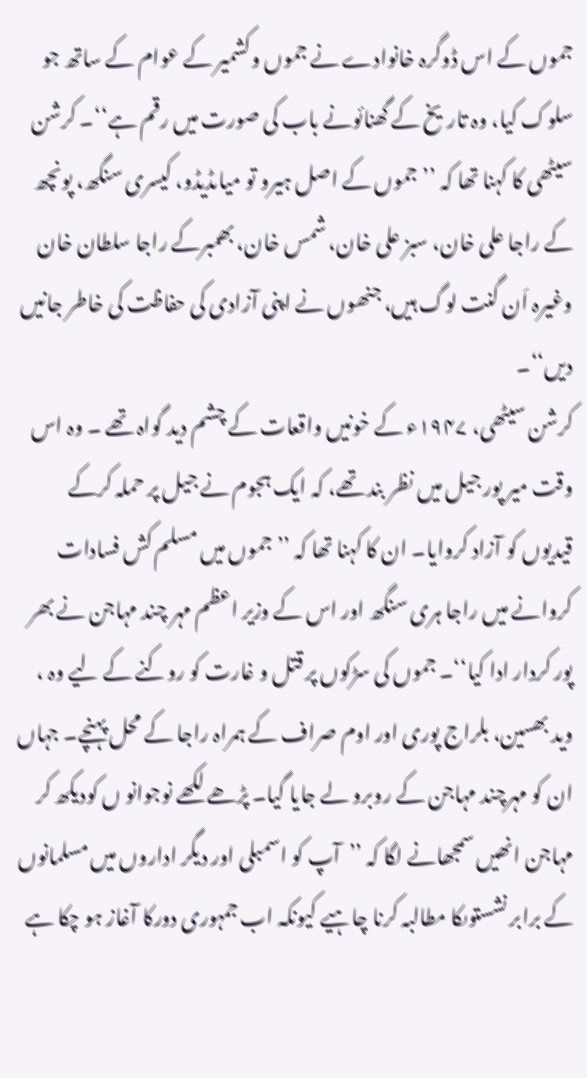جموں کے اس ڈوگرہ خانوادے نے جموں وکشمیر کے عوام کے ساتھ جو سلوک کیا، وہ تاریخ کے گھنائونے باب کی صورت میں رقم ہے‘‘۔ کرشن سیٹھی کا کہنا تھا کہ ’’جموں کے اصل ہیرو تو میاںڈیڈو، کیسری سنگھ، پونچھ کے راجا علی خان، سبز علی خان، شمس خان، بھمبرکے راجا سلطان خان وغیرہ اَن گنت لوگ ہیں، جنھوں نے اپنی آزادی کی حفاظت کی خاطر جانیں دیں‘‘۔
کرشن سیٹھی، ۱۹۴۷ء کے خونیں واقعات کے چشم دید گواہ تھے ۔ وہ اس وقت میر پور جیل میں نظر بند تھے، کہ ایک ہجوم نے جیل پر حملہ کرکے قیدیوں کو آزاد کروایا۔ ان کا کہنا تھا کہ ’’جموں میں مسلم کش فسادات کروانے میں راجا ہری سنگھ اور اس کے وزیر اعظم مہر چند مہاجن نے بھر پور کردار ادا کیا‘‘۔ جموں کی سڑکوں پر قتل و غارت کو روکنے کے لیے وہ ، وید بھسین، بلراج پوری اور اوم صراف کے ہمراہ راجا کے محل پہنچے۔ جہاں ان کو مہرچند مہاجن کے روبرو لے جایا گیا۔ پڑھے لکھے نوجوانو ں کودیکھ کر مہاجن انھیں سمجھانے لگا کہ ’’آپ کو اسمبلی اور دیگر اداروں میں مسلمانوں کے برابر نشستوںکا مطالبہ کرنا چاہیے کیونکہ اب جمہوری دورکا آغاز ہو چکا ہے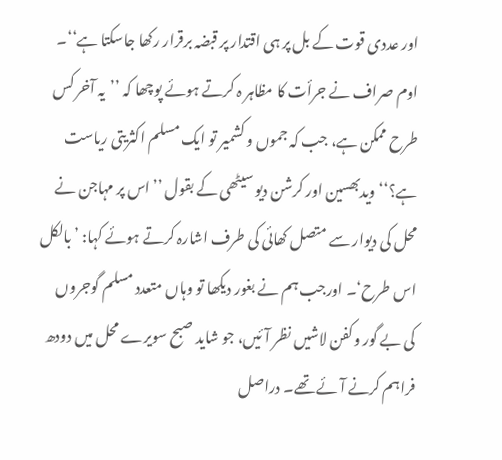اور عددی قوت کے بل پر ہی اقتدار پر قبضہ برقرار رکھا جاسکتا ہے‘‘۔ اوم صراف نے جرأت کا مظاہر ہ کرتے ہوئے پوچھا کہ ’’یہ آخر کس طرح ممکن ہے، جب کہ جموں و کشمیر تو ایک مسلم اکثریتی ریاست ہے؟‘‘ ویدبھسین اور کرشن دیو سیٹھی کے بقول ’’اس پر مہاجن نے محل کی دیوار سے متصل کھائی کی طرف اشارہ کرتے ہوئے کہا: ’بالکل اس طرح‘۔ اورجب ہم نے بغور دیکھا تو وہاں متعدد مسلم گوجروں کی بے گور وکفن لاشیں نظر آئیں، جو شاید صبح سویرے محل میں دودھ فراہم کرنے آئے تھے۔ دراصل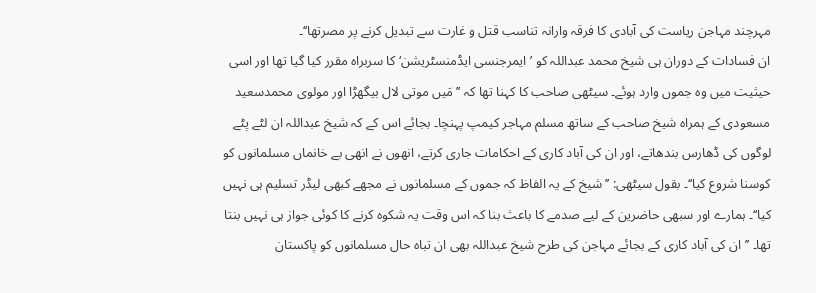مہرچند مہاجن ریاست کی آبادی کا فرقہ وارانہ تناسب قتل و غارت سے تبدیل کرنے پر مصرتھا‘‘۔
ان فسادات کے دوران ہی شیخ محمد عبداللہ کو ’ایمرجنسی ایڈمنسٹریشن‘ کا سربراہ مقرر کیا گیا تھا اور اسی حیثیت میں وہ جموں وارد ہوئے۔ سیٹھی صاحب کا کہنا تھا کہ ’’مَیں موتی لال بیگھڑا اور مولوی محمدسعید مسعودی کے ہمراہ شیخ صاحب کے ساتھ مسلم مہاجر کیمپ پہنچا۔ بجائے اس کے کہ شیخ عبداللہ ان لٹے پٹے لوگوں کی ڈھارس بندھاتے، اور ان کی آباد کاری کے احکامات جاری کرتے، انھوں نے انھی بے خانماں مسلمانوں کو کوسنا شروع کیا‘‘۔ بقول سیٹھی: ’’شیخ کے یہ الفاظ کہ جموں کے مسلمانوں نے مجھے کبھی لیڈر تسلیم ہی نہیں کیا‘‘۔ ہمارے اور سبھی حاضرین کے لیے صدمے کا باعث بنا کہ اس وقت یہ شکوہ کرنے کا کوئی جواز ہی نہیں بنتا تھا۔ ’’ان کی آباد کاری کے بجائے مہاجن کی طرح شیخ عبداللہ بھی ان تباہ حال مسلمانوں کو پاکستان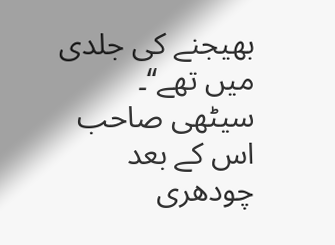بھیجنے کی جلدی میں تھے‘‘۔
سیٹھی صاحب اس کے بعد چودھری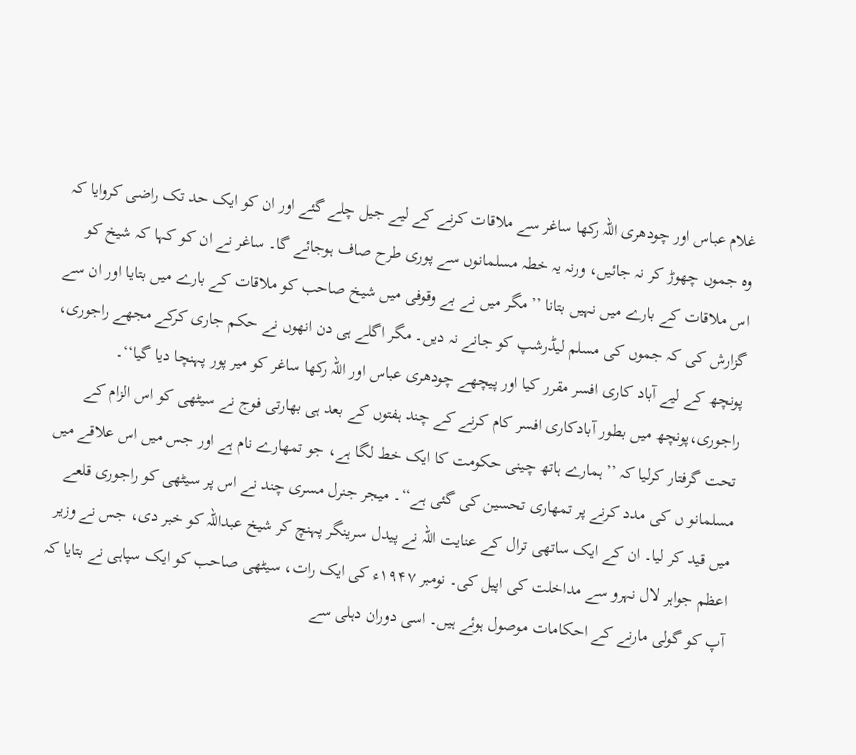غلام عباس اور چودھری اللہ رکھا ساغر سے ملاقات کرنے کے لیے جیل چلے گئے اور ان کو ایک حد تک راضی کروایا کہ وہ جموں چھوڑ کر نہ جائیں، ورنہ یہ خطہ مسلمانوں سے پوری طرح صاف ہوجائے گا۔ ساغر نے ان کو کہا کہ شیخ کو اس ملاقات کے بارے میں نہیں بتانا ’’مگر میں نے بے وقوفی میں شیخ صاحب کو ملاقات کے بارے میں بتایا اور ان سے گزارش کی کہ جموں کی مسلم لیڈرشپ کو جانے نہ دیں۔ مگر اگلے ہی دن انھوں نے حکم جاری کرکے مجھے راجوری، پونچھ کے لیے آباد کاری افسر مقرر کیا اور پیچھے چودھری عباس اور اللہ رکھا ساغر کو میر پور پہنچا دیا گیا‘‘۔
راجوری،پونچھ میں بطور آبادکاری افسر کام کرنے کے چند ہفتوں کے بعد ہی بھارتی فوج نے سیٹھی کو اس الزام کے تحت گرفتار کرلیا کہ ’’ہمارے ہاتھ چینی حکومت کا ایک خط لگا ہے، جو تمھارے نام ہے اور جس میں اس علاقے میں مسلمانو ں کی مدد کرنے پر تمھاری تحسین کی گئی ہے‘‘۔ میجر جنرل مسری چند نے اس پر سیٹھی کو راجوری قلعے میں قید کر لیا۔ ان کے ایک ساتھی ترال کے عنایت اللہ نے پیدل سرینگر پہنچ کر شیخ عبداللہ کو خبر دی، جس نے وزیر اعظم جواہر لال نہرو سے مداخلت کی اپیل کی۔ نومبر ۱۹۴۷ء کی ایک رات، سیٹھی صاحب کو ایک سپاہی نے بتایا کہ آپ کو گولی مارنے کے احکامات موصول ہوئے ہیں۔ اسی دوران دہلی سے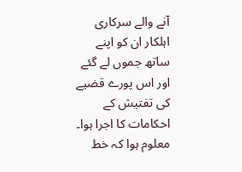آنے والے سرکاری اہلکار ان کو اپنے ساتھ جموں لے گئے اور اس پورے قضیے کی تفتیش کے احکامات کا اجرا ہوا۔ معلوم ہوا کہ خط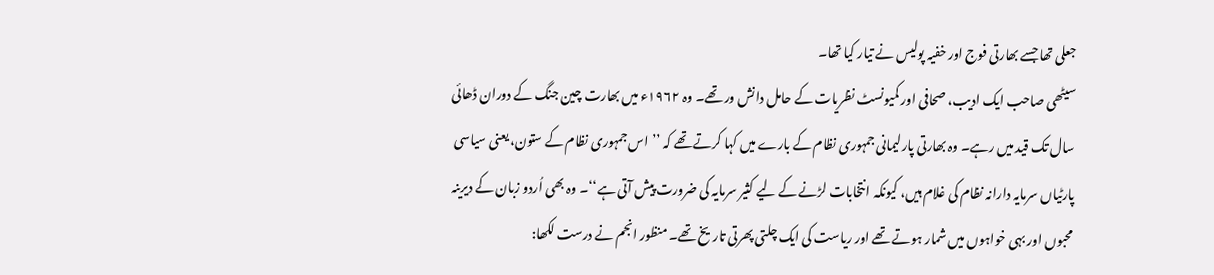جعلی تھا جسے بھارتی فوج اور خفیہ پولیس نے تیار کیا تھا۔
سیٹھی صاحب ایک ادیب، صحافی اور کمیونسٹ نظریات کے حامل دانش ور تھے۔ وہ ۱۹۶۲ء میں بھارت چین جنگ کے دوران ڈھائی سال تک قید میں رہے۔ وہ بھارتی پارلیمانی جمہوری نظام کے بارے میں کہا کرتے تھے کہ ’’اس جمہوری نظام کے ستون، یعنی سیاسی پارٹیاں سرمایہ دارانہ نظام کی غلام ہیں، کیونکہ انتخابات لڑنے کے لیے کثیر سرمایہ کی ضرورت پیش آتی ہے‘‘۔ وہ بھی اُردو زبان کے دیرینہ محبوں اور بہی خواہوں میں شمار ہوتے تھے اور ریاست کی ایک چلتی پھرتی تاریخ تھے۔ منظور انجم نے درست لکھا: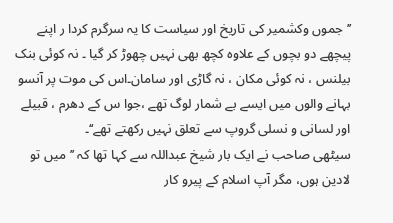’’جموں وکشمیر کی تاریخ اور سیاست کا یہ سرگرم کردا ر اپنے پیچھے دو بچوں کے علاوہ کچھ بھی نہیں چھوڑ کر گیا ۔ نہ کوئی بنک بیلنس ، نہ کوئی مکان ، نہ گاڑی اور سامان۔اس کی موت پر آنسو بہانے والوں میں ایسے بے شمار لوگ تھے ،جوا س کے دھرم ، قبیلے اور لسانی و نسلی گروپ سے تعلق نہیں رکھتے تھے‘‘۔
سیٹھی صاحب نے ایک بار شیخ عبداللہ سے کہا تھا کہ ’’میں تو لادین ہوں، مگر آپ اسلام کے پیرو کار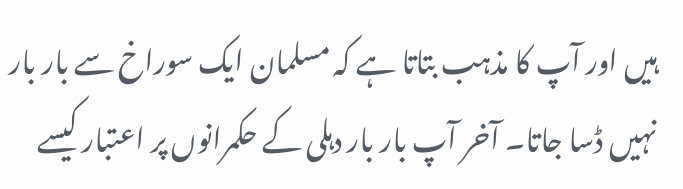ہیں اور آپ کا مذہب بتاتا ہے کہ مسلمان ایک سوراخ سے بار بار نہیں ڈسا جاتا۔ آخر آپ بار بار دہلی کے حکمرانوں پر اعتبار کیسے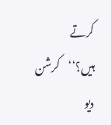کرتے ہیں؟‘‘کرشن دیو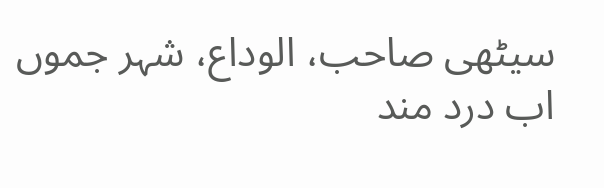سیٹھی صاحب، الوداع، شہر جموں اب درد مند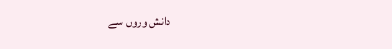دانش وروں سے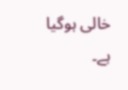خالی ہوگیا ہے۔